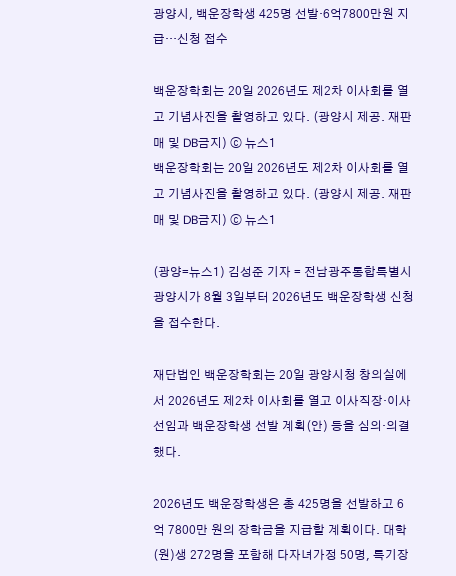광양시, 백운장학생 425명 선발·6억7800만원 지급…신청 접수

백운장학회는 20일 2026년도 제2차 이사회를 열고 기념사진을 촬영하고 있다. (광양시 제공. 재판매 및 DB금지) ⓒ 뉴스1
백운장학회는 20일 2026년도 제2차 이사회를 열고 기념사진을 촬영하고 있다. (광양시 제공. 재판매 및 DB금지) ⓒ 뉴스1

(광양=뉴스1) 김성준 기자 = 전남광주통합특별시 광양시가 8월 3일부터 2026년도 백운장학생 신청을 접수한다.

재단법인 백운장학회는 20일 광양시청 창의실에서 2026년도 제2차 이사회를 열고 이사직장·이사 선임과 백운장학생 선발 계획(안) 등을 심의·의결했다.

2026년도 백운장학생은 총 425명을 선발하고 6억 7800만 원의 장학금을 지급할 계획이다. 대학(원)생 272명을 포함해 다자녀가정 50명, 특기장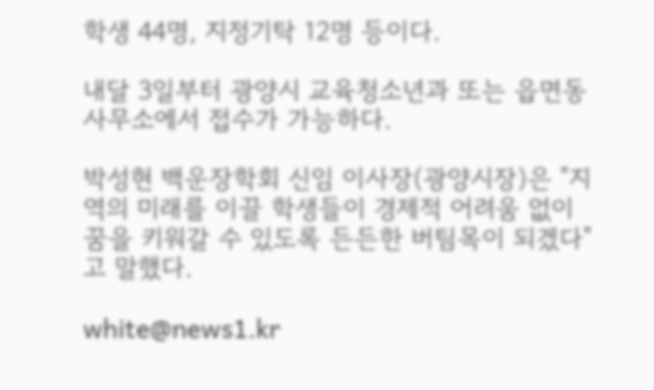학생 44명, 지정기탁 12명 등이다.

내달 3일부터 광양시 교육청소년과 또는 읍면동 사무소에서 접수가 가능하다.

박성현 백운장학회 신임 이사장(광양시장)은 "지역의 미래를 이끌 학생들이 경제적 어려움 없이 꿈을 키워갈 수 있도록 든든한 버팀목이 되겠다"고 말했다.

white@news1.kr